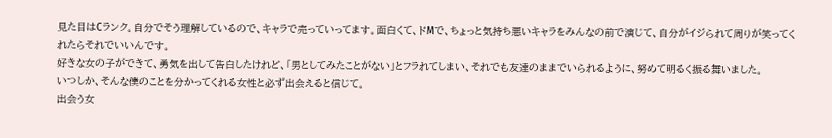見た目はCランク。自分でそう理解しているので、キャラで売っていってます。面白くて、ドMで、ちょっと気持ち悪いキャラをみんなの前で演じて、自分がイジられて周りが笑ってくれたらそれでいいんです。
好きな女の子ができて、勇気を出して告白したけれど、「男としてみたことがない」とフラれてしまい、それでも友達のままでいられるように、努めて明るく振る舞いました。
いつしか、そんな僕のことを分かってくれる女性と必ず出会えると信じて。
出会う女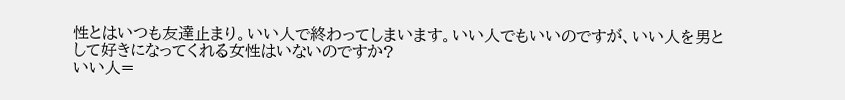性とはいつも友達止まり。いい人で終わってしまいます。いい人でもいいのですが、いい人を男として好きになってくれる女性はいないのですか?
いい人=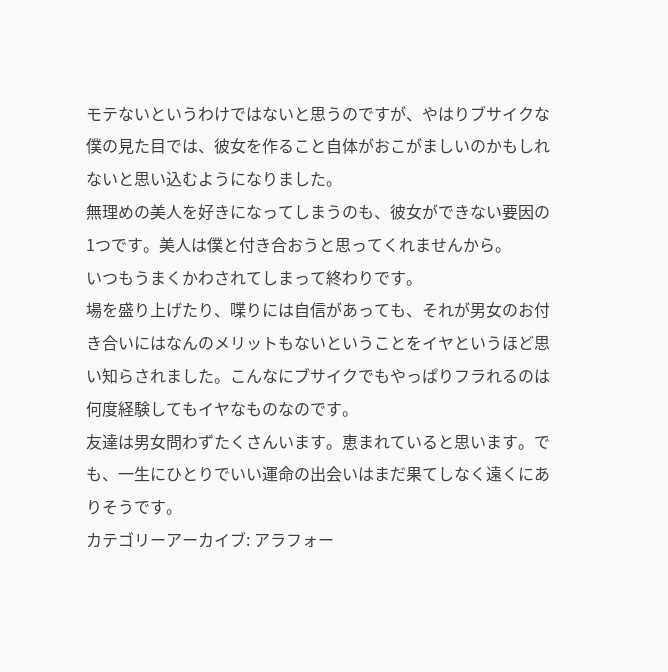モテないというわけではないと思うのですが、やはりブサイクな僕の見た目では、彼女を作ること自体がおこがましいのかもしれないと思い込むようになりました。
無理めの美人を好きになってしまうのも、彼女ができない要因の1つです。美人は僕と付き合おうと思ってくれませんから。
いつもうまくかわされてしまって終わりです。
場を盛り上げたり、喋りには自信があっても、それが男女のお付き合いにはなんのメリットもないということをイヤというほど思い知らされました。こんなにブサイクでもやっぱりフラれるのは何度経験してもイヤなものなのです。
友達は男女問わずたくさんいます。恵まれていると思います。でも、一生にひとりでいい運命の出会いはまだ果てしなく遠くにありそうです。
カテゴリーアーカイブ: アラフォー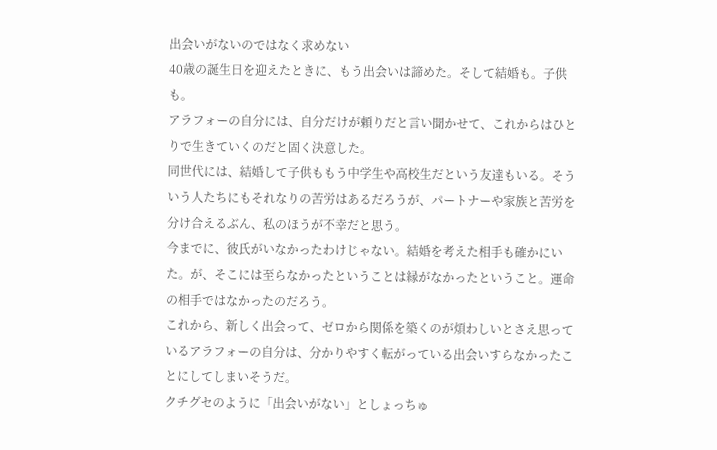出会いがないのではなく求めない
40歳の誕生日を迎えたときに、もう出会いは諦めた。そして結婚も。子供も。
アラフォーの自分には、自分だけが頼りだと言い聞かせて、これからはひとりで生きていくのだと固く決意した。
同世代には、結婚して子供ももう中学生や高校生だという友達もいる。そういう人たちにもそれなりの苦労はあるだろうが、パートナーや家族と苦労を分け合えるぶん、私のほうが不幸だと思う。
今までに、彼氏がいなかったわけじゃない。結婚を考えた相手も確かにいた。が、そこには至らなかったということは縁がなかったということ。運命の相手ではなかったのだろう。
これから、新しく出会って、ゼロから関係を築くのが煩わしいとさえ思っているアラフォーの自分は、分かりやすく転がっている出会いすらなかったことにしてしまいそうだ。
クチグセのように「出会いがない」としょっちゅ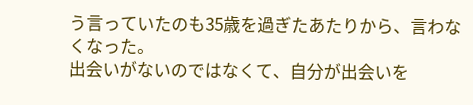う言っていたのも35歳を過ぎたあたりから、言わなくなった。
出会いがないのではなくて、自分が出会いを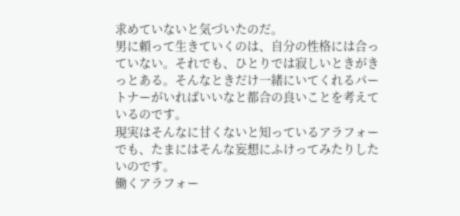求めていないと気づいたのだ。
男に頼って生きていくのは、自分の性格には合っていない。それでも、ひとりでは寂しいときがきっとある。そんなときだけ一緒にいてくれるパートナーがいればいいなと都合の良いことを考えているのです。
現実はそんなに甘くないと知っているアラフォーでも、たまにはそんな妄想にふけってみたりしたいのです。
働くアラフォー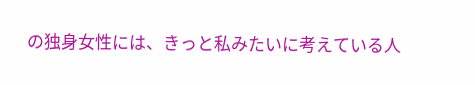の独身女性には、きっと私みたいに考えている人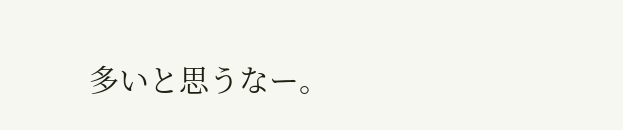多いと思うなー。